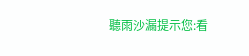聽雨沙漏提示您:看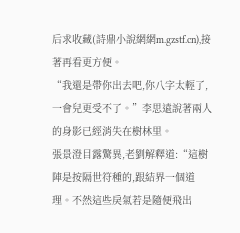后求收藏(詩鼎小說網網m.gzstf.cn),接著再看更方便。
“我還是帶你出去吧,你八字太輕了,一會兒更受不了。”李思遠說著兩人的身影已經消失在樹林里。
張景澄目露驚異,老劉解釋道:“這樹陣是按隔世符種的,跟結界一個道理。不然這些戾氣若是隨便飛出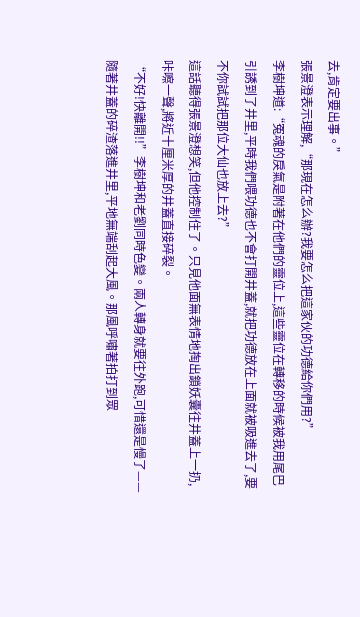去,肯定要出事。”
張景澄表示理解,“那現在怎么辦?我要怎么把這家伙的功德給你們用?”
李樹坤道:“冤魂的戾氣是附著在他們的靈位上,這些靈位在轉移的時候被我用尾巴引誘到了井里,平時我們喂功德也不會打開井蓋,就把功德放在上面就被吸進去了,要不你試試把那位大仙也放上去?”
這話聽得張景澄想笑,但他控制住了。只見他面無表情地掏出鎖妖囊往井蓋上一扔,咔嚓一聲,將近十厘米厚的井蓋直接碎裂。
“不好!快離開!!”李樹坤和老劉同時色變。兩人轉身就要往外跑,可惜還是慢了——
隨著井蓋的碎渣落進井里,平地無端刮起大風。那風呼嘯著拍打到眾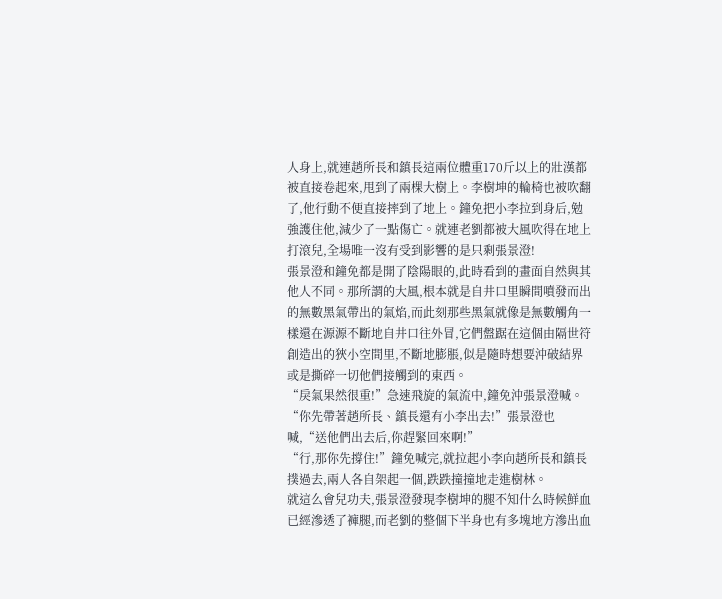人身上,就連趙所長和鎮長這兩位體重170斤以上的壯漢都被直接卷起來,甩到了兩棵大樹上。李樹坤的輪椅也被吹翻了,他行動不便直接摔到了地上。鐘免把小李拉到身后,勉強護住他,減少了一點傷亡。就連老劉都被大風吹得在地上打滾兒,全場唯一沒有受到影響的是只剩張景澄!
張景澄和鐘免都是開了陰陽眼的,此時看到的畫面自然與其他人不同。那所謂的大風,根本就是自井口里瞬間噴發而出的無數黑氣帶出的氣焰,而此刻那些黑氣就像是無數觸角一樣還在源源不斷地自井口往外冒,它們盤踞在這個由隔世符創造出的狹小空間里,不斷地膨脹,似是隨時想要沖破結界或是撕碎一切他們接觸到的東西。
“戾氣果然很重!”急速飛旋的氣流中,鐘免沖張景澄喊。
“你先帶著趙所長、鎮長還有小李出去!”張景澄也喊,“送他們出去后,你趕緊回來啊!”
“行,那你先撐住!”鐘免喊完,就拉起小李向趙所長和鎮長撲過去,兩人各自架起一個,跌跌撞撞地走進樹林。
就這么會兒功夫,張景澄發現李樹坤的腿不知什么時候鮮血已經滲透了褲腿,而老劉的整個下半身也有多塊地方滲出血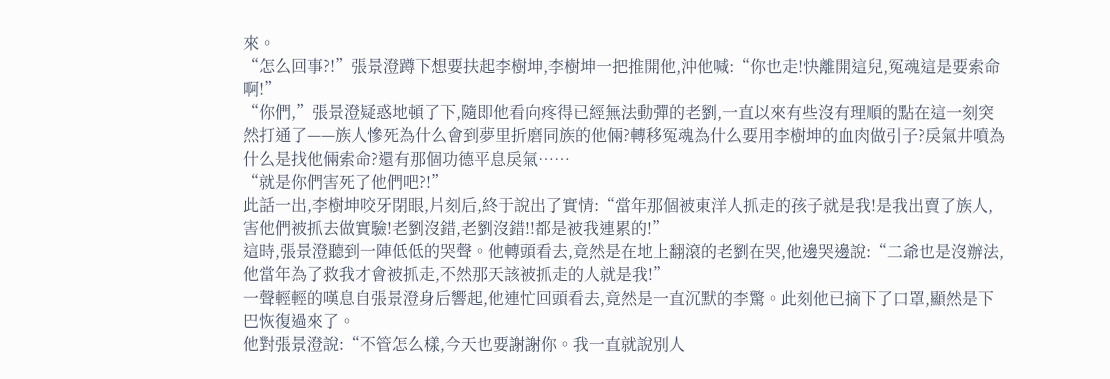來。
“怎么回事?!”張景澄蹲下想要扶起李樹坤,李樹坤一把推開他,沖他喊:“你也走!快離開這兒,冤魂這是要索命啊!”
“你們,”張景澄疑惑地頓了下,隨即他看向疼得已經無法動彈的老劉,一直以來有些沒有理順的點在這一刻突然打通了——族人慘死為什么會到夢里折磨同族的他倆?轉移冤魂為什么要用李樹坤的血肉做引子?戾氣井噴為什么是找他倆索命?還有那個功德平息戾氣……
“就是你們害死了他們吧?!”
此話一出,李樹坤咬牙閉眼,片刻后,終于說出了實情:“當年那個被東洋人抓走的孩子就是我!是我出賣了族人,害他們被抓去做實驗!老劉沒錯,老劉沒錯!!都是被我連累的!”
這時,張景澄聽到一陣低低的哭聲。他轉頭看去,竟然是在地上翻滾的老劉在哭,他邊哭邊說:“二爺也是沒辦法,他當年為了救我才會被抓走,不然那天該被抓走的人就是我!”
一聲輕輕的嘆息自張景澄身后響起,他連忙回頭看去,竟然是一直沉默的李驚。此刻他已摘下了口罩,顯然是下巴恢復過來了。
他對張景澄說:“不管怎么樣,今天也要謝謝你。我一直就說別人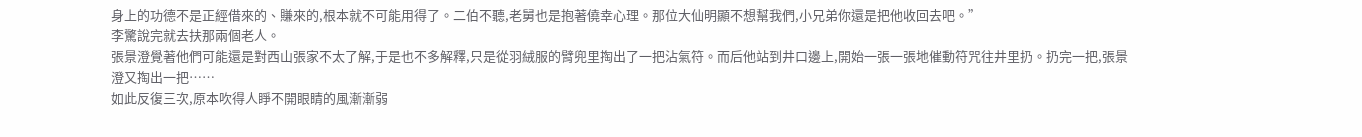身上的功德不是正經借來的、賺來的,根本就不可能用得了。二伯不聽,老舅也是抱著僥幸心理。那位大仙明顯不想幫我們,小兄弟你還是把他收回去吧。”
李驚說完就去扶那兩個老人。
張景澄覺著他們可能還是對西山張家不太了解,于是也不多解釋,只是從羽絨服的臂兜里掏出了一把沾氣符。而后他站到井口邊上,開始一張一張地催動符咒往井里扔。扔完一把,張景澄又掏出一把……
如此反復三次,原本吹得人睜不開眼睛的風漸漸弱